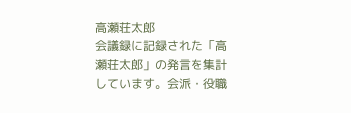高瀬荘太郎
会議録に記録された「高瀬荘太郎」の発言を集計しています。会派・役職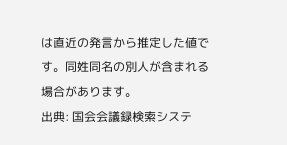は直近の発言から推定した値です。同姓同名の別人が含まれる場合があります。
出典: 国会会議録検索システ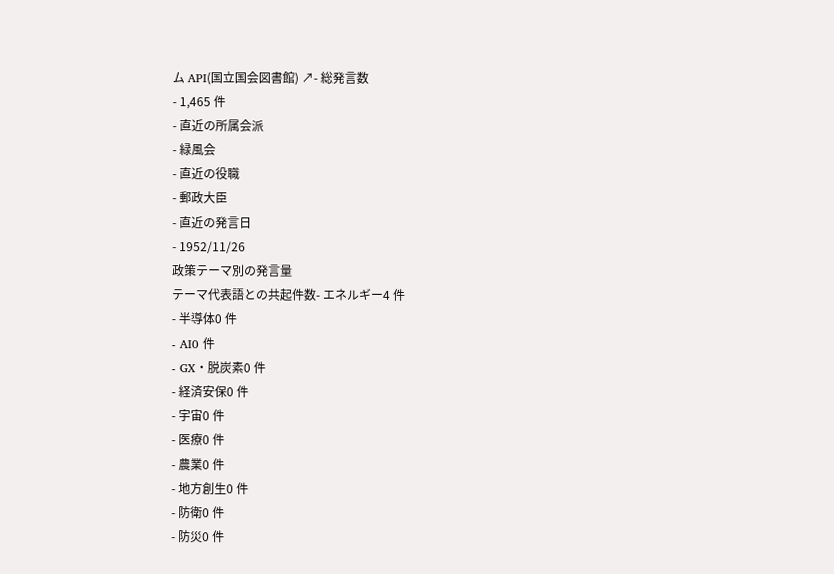ム API(国立国会図書館) ↗- 総発言数
- 1,465 件
- 直近の所属会派
- 緑風会
- 直近の役職
- 郵政大臣
- 直近の発言日
- 1952/11/26
政策テーマ別の発言量
テーマ代表語との共起件数- エネルギー4 件
- 半導体0 件
- AI0 件
- GX・脱炭素0 件
- 経済安保0 件
- 宇宙0 件
- 医療0 件
- 農業0 件
- 地方創生0 件
- 防衛0 件
- 防災0 件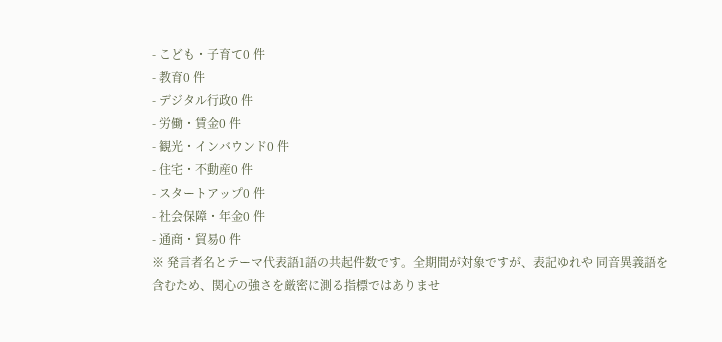- こども・子育て0 件
- 教育0 件
- デジタル行政0 件
- 労働・賃金0 件
- 観光・インバウンド0 件
- 住宅・不動産0 件
- スタートアップ0 件
- 社会保障・年金0 件
- 通商・貿易0 件
※ 発言者名とテーマ代表語1語の共起件数です。全期間が対象ですが、表記ゆれや 同音異義語を含むため、関心の強さを厳密に測る指標ではありませ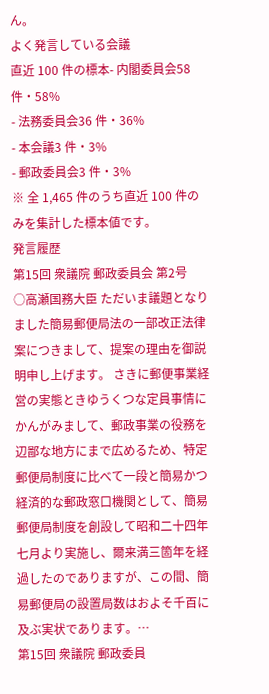ん。
よく発言している会議
直近 100 件の標本- 内閣委員会58 件・58%
- 法務委員会36 件・36%
- 本会議3 件・3%
- 郵政委員会3 件・3%
※ 全 1,465 件のうち直近 100 件のみを集計した標本値です。
発言履歴
第15回 衆議院 郵政委員会 第2号
○高瀬国務大臣 ただいま議題となりました簡易郵便局法の一部改正法律案につきまして、提案の理由を御説明申し上げます。 さきに郵便事業経営の実態ときゆうくつな定員事情にかんがみまして、郵政事業の役務を辺鄙な地方にまで広めるため、特定郵便局制度に比べて一段と簡易かつ経済的な郵政窓口機関として、簡易郵便局制度を創設して昭和二十四年七月より実施し、爾来満三箇年を経過したのでありますが、この間、簡易郵便局の設置局数はおよそ千百に及ぶ実状であります。…
第15回 衆議院 郵政委員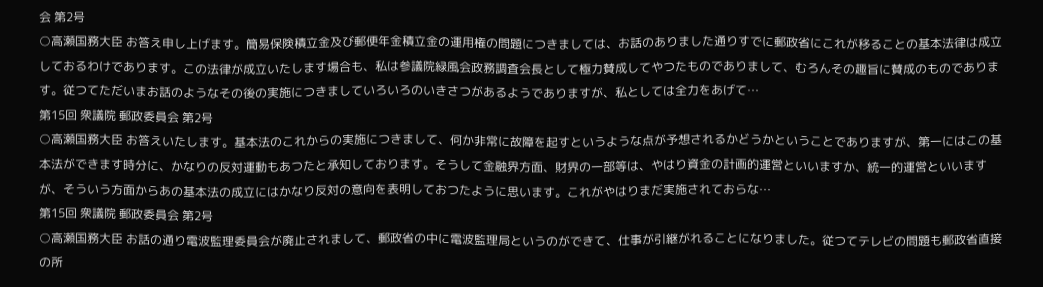会 第2号
○高瀬国務大臣 お答え申し上げます。簡易保険積立金及び郵便年金積立金の運用権の問題につきましては、お話のありました通りすでに郵政省にこれが移ることの基本法律は成立しておるわけであります。この法律が成立いたします場合も、私は参議院緑風会政務調査会長として極力賛成してやつたものでありまして、むろんその趣旨に賛成のものであります。従つてただいまお話のようなその後の実施につきましていろいろのいきさつがあるようでありますが、私としては全力をあげて…
第15回 衆議院 郵政委員会 第2号
○高瀬国務大臣 お答えいたします。基本法のこれからの実施につきまして、何か非常に故障を起すというような点が予想されるかどうかということでありますが、第一にはこの基本法ができます時分に、かなりの反対運動もあつたと承知しております。そうして金融界方面、財界の一部等は、やはり資金の計画的運営といいますか、統一的運営といいますが、そういう方面からあの基本法の成立にはかなり反対の意向を表明しておつたように思います。これがやはりまだ実施されておらな…
第15回 衆議院 郵政委員会 第2号
○高瀬国務大臣 お話の通り電波監理委員会が廃止されまして、郵政省の中に電波監理局というのができて、仕事が引継がれることになりました。従つてテレビの問題も郵政省直接の所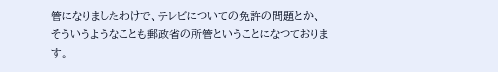管になりましたわけで、テレビについての免許の問題とか、そういうようなことも郵政省の所管ということになつております。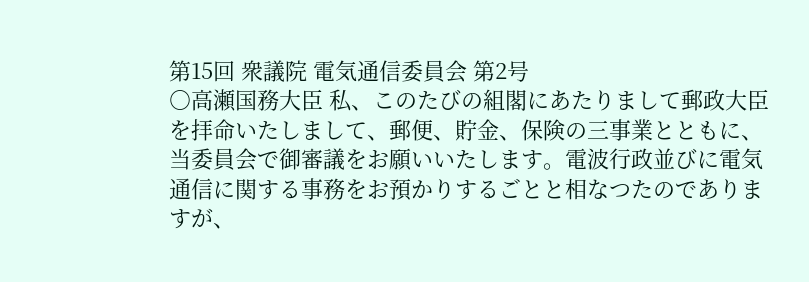第15回 衆議院 電気通信委員会 第2号
○高瀬国務大臣 私、このたびの組閣にあたりまして郵政大臣を拝命いたしまして、郵便、貯金、保険の三事業とともに、当委員会で御審議をお願いいたします。電波行政並びに電気通信に関する事務をお預かりするごとと相なつたのでありますが、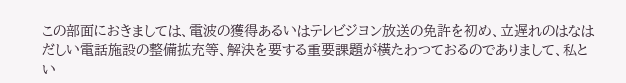この部面におきましては、電波の獲得あるいはテレビジヨン放送の免許を初め、立遅れのはなはだしい電話施設の整備拡充等、解決を要する重要課題が横たわつておるのでありまして、私とい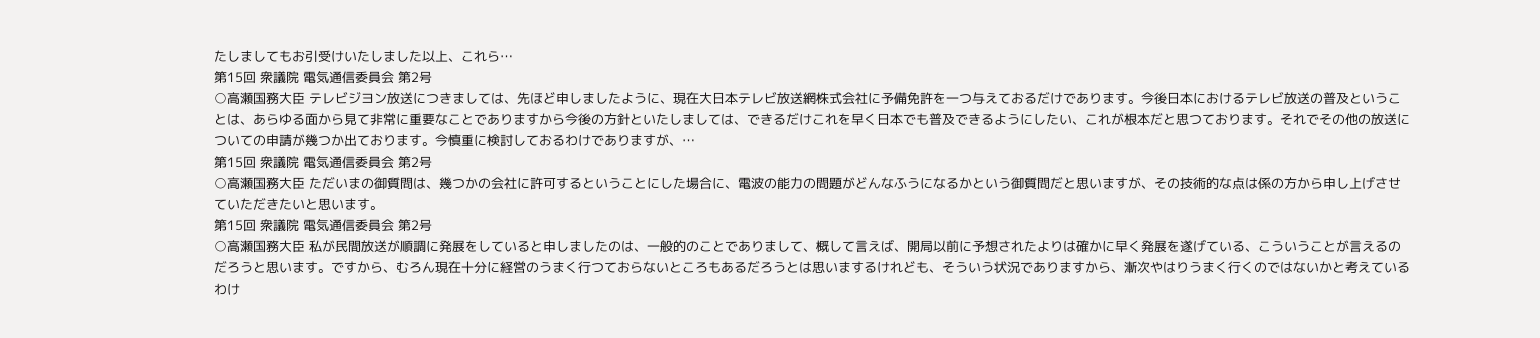たしましてもお引受けいたしました以上、これら…
第15回 衆議院 電気通信委員会 第2号
○高瀬国務大臣 テレビジヨン放送につきましては、先ほど申しましたように、現在大日本テレビ放送網株式会社に予備免許を一つ与えておるだけであります。今後日本におけるテレビ放送の普及ということは、あらゆる面から見て非常に重要なことでありますから今後の方針といたしましては、できるだけこれを早く日本でも普及できるようにしたい、これが根本だと思つております。それでその他の放送についての申請が幾つか出ております。今慎重に検討しておるわけでありますが、…
第15回 衆議院 電気通信委員会 第2号
○高瀬国務大臣 ただいまの御質問は、幾つかの会社に許可するということにした場合に、電波の能力の問題がどんなふうになるかという御質問だと思いますが、その技術的な点は係の方から申し上げさせていただきたいと思います。
第15回 衆議院 電気通信委員会 第2号
○高瀬国務大臣 私が民間放送が順調に発展をしていると申しましたのは、一般的のことでありまして、概して言えば、開局以前に予想されたよりは確かに早く発展を遂げている、こういうことが言えるのだろうと思います。ですから、むろん現在十分に経営のうまく行つておらないところもあるだろうとは思いまするけれども、そういう状況でありますから、漸次やはりうまく行くのではないかと考えているわけ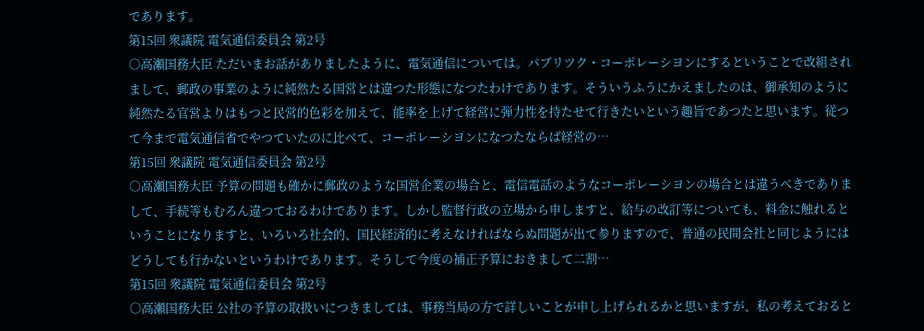であります。
第15回 衆議院 電気通信委員会 第2号
○高瀬国務大臣 ただいまお話がありましたように、電気通信については。パブリツク・コーポレーシヨンにするということで改組されまして、郵政の事業のように純然たる国営とは違つた形態になつたわけであります。そういうふうにかえましたのは、御承知のように純然たる官営よりはもつと民営的色彩を加えて、能率を上げて経営に弾力性を持たせて行きたいという趣旨であつたと思います。従つて今まで電気通信省でやつていたのに比べて、コーポレーシヨンになつたならば経営の…
第15回 衆議院 電気通信委員会 第2号
○高瀬国務大臣 予算の問題も確かに郵政のような国営企業の場合と、電信電話のようなコーポレーシヨンの場合とは違うべきでありまして、手続等もむろん違つておるわけであります。しかし監督行政の立場から申しますと、給与の改訂等についても、料金に触れるということになりますと、いろいろ社会的、国民経済的に考えなければならぬ問題が出て参りますので、普通の民間会社と同じようにはどうしても行かないというわけであります。そうして今度の補正予算におきまして二割…
第15回 衆議院 電気通信委員会 第2号
○高瀬国務大臣 公社の予算の取扱いにつきましては、事務当局の方で詳しいことが申し上げられるかと思いますが、私の考えておると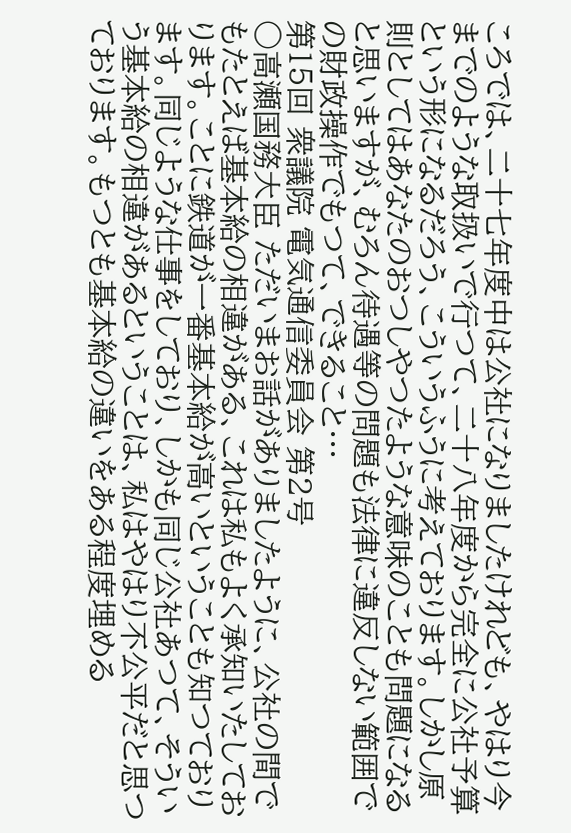ころでは、二十七年度中は公社になりましたけれども、やはり今までのような取扱いで行つて、二十八年度から完全に公社予算という形になるだろう、こういうふうに考えております。しかし原則としてはあなたのおつしやつたような意味のことも問題になると思いますが、むろん待遇等の問題も法律に違反しない範囲での財政操作でもつて、できること…
第15回 衆議院 電気通信委員会 第2号
○高瀬国務大臣 ただいまお話がありましたように、公社の間でもたとえば基本給の相違がある、これは私もよく承知いたしております。ことに鉄道が一番基本給が高いということも知つております。同じような仕事をしており、しかも同じ公社あつて、そういう基本給の相違があるということは、私はやはり不公平だと思つております。もつとも基本給の違いをある程度埋める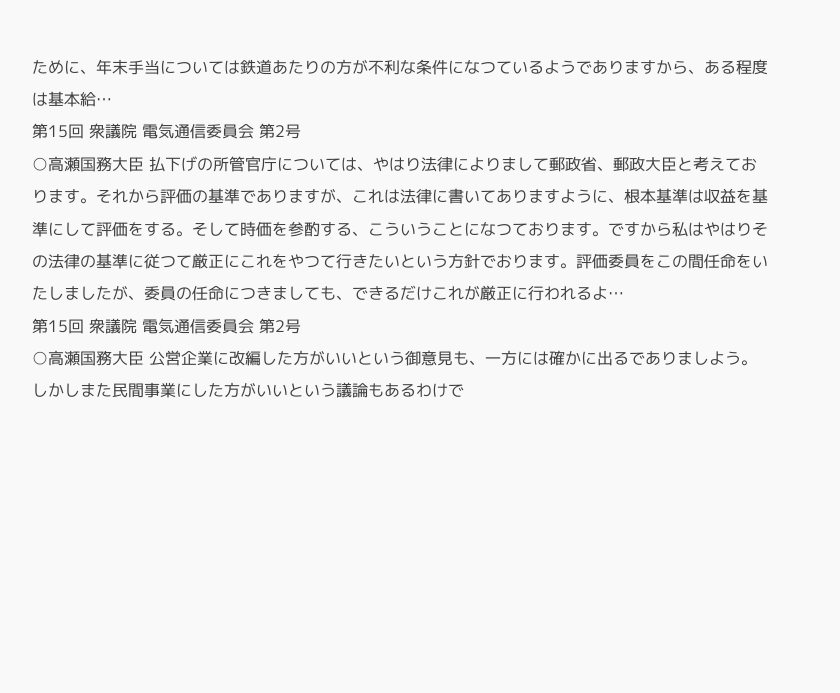ために、年末手当については鉄道あたりの方が不利な条件になつているようでありますから、ある程度は基本給…
第15回 衆議院 電気通信委員会 第2号
○高瀬国務大臣 払下げの所管官庁については、やはり法律によりまして郵政省、郵政大臣と考えております。それから評価の基準でありますが、これは法律に書いてありますように、根本基準は収益を基準にして評価をする。そして時価を参酌する、こういうことになつております。ですから私はやはりその法律の基準に従つて厳正にこれをやつて行きたいという方針でおります。評価委員をこの間任命をいたしましたが、委員の任命につきましても、できるだけこれが厳正に行われるよ…
第15回 衆議院 電気通信委員会 第2号
○高瀬国務大臣 公営企業に改編した方がいいという御意見も、一方には確かに出るでありましよう。しかしまた民間事業にした方がいいという議論もあるわけで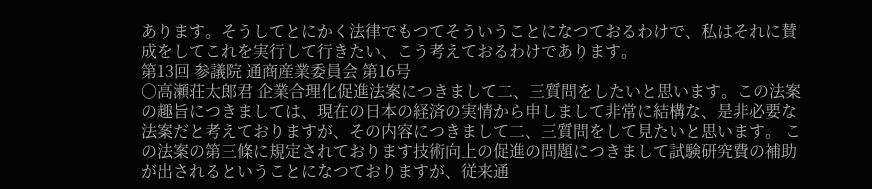あります。そうしてとにかく法律でもつてそういうことになつておるわけで、私はそれに賛成をしてこれを実行して行きたい、こう考えておるわけであります。
第13回 参議院 通商産業委員会 第16号
○高瀬荘太郎君 企業合理化促進法案につきまして二、三質問をしたいと思います。この法案の趣旨につきましては、現在の日本の経済の実情から申しまして非常に結構な、是非必要な法案だと考えておりますが、その内容につきまして二、三質問をして見たいと思います。 この法案の第三條に規定されております技術向上の促進の問題につきまして試験研究費の補助が出されるということになつておりますが、従来通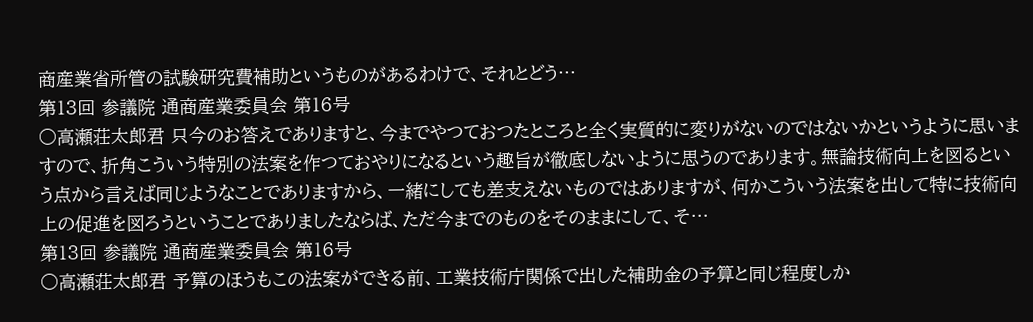商産業省所管の試験研究費補助というものがあるわけで、それとどう…
第13回 参議院 通商産業委員会 第16号
○高瀬荘太郎君 只今のお答えでありますと、今までやつておつたところと全く実質的に変りがないのではないかというように思いますので、折角こういう特別の法案を作つておやりになるという趣旨が徹底しないように思うのであります。無論技術向上を図るという点から言えば同じようなことでありますから、一緒にしても差支えないものではありますが、何かこういう法案を出して特に技術向上の促進を図ろうということでありましたならば、ただ今までのものをそのままにして、そ…
第13回 参議院 通商産業委員会 第16号
○高瀬荘太郎君 予算のほうもこの法案ができる前、工業技術庁関係で出した補助金の予算と同じ程度しか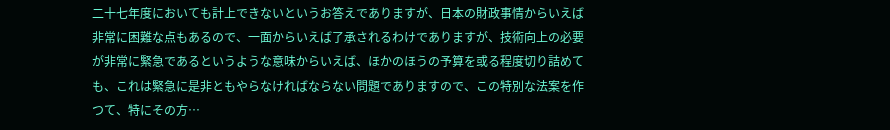二十七年度においても計上できないというお答えでありますが、日本の財政事情からいえば非常に困難な点もあるので、一面からいえば了承されるわけでありますが、技術向上の必要が非常に緊急であるというような意味からいえば、ほかのほうの予算を或る程度切り詰めても、これは緊急に是非ともやらなければならない問題でありますので、この特別な法案を作つて、特にその方…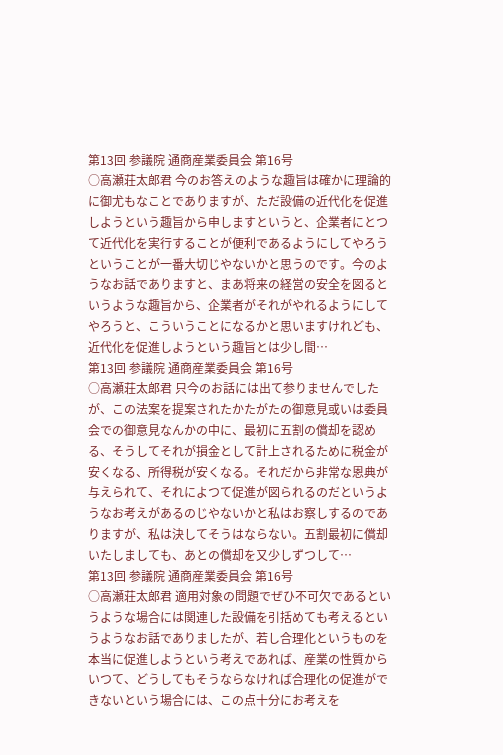第13回 参議院 通商産業委員会 第16号
○高瀬荘太郎君 今のお答えのような趣旨は確かに理論的に御尤もなことでありますが、ただ設備の近代化を促進しようという趣旨から申しますというと、企業者にとつて近代化を実行することが便利であるようにしてやろうということが一番大切じやないかと思うのです。今のようなお話でありますと、まあ将来の経営の安全を図るというような趣旨から、企業者がそれがやれるようにしてやろうと、こういうことになるかと思いますけれども、近代化を促進しようという趣旨とは少し間…
第13回 参議院 通商産業委員会 第16号
○高瀬荘太郎君 只今のお話には出て参りませんでしたが、この法案を提案されたかたがたの御意見或いは委員会での御意見なんかの中に、最初に五割の償却を認める、そうしてそれが損金として計上されるために税金が安くなる、所得税が安くなる。それだから非常な恩典が与えられて、それによつて促進が図られるのだというようなお考えがあるのじやないかと私はお察しするのでありますが、私は決してそうはならない。五割最初に償却いたしましても、あとの償却を又少しずつして…
第13回 参議院 通商産業委員会 第16号
○高瀬荘太郎君 適用対象の問題でぜひ不可欠であるというような場合には関連した設備を引括めても考えるというようなお話でありましたが、若し合理化というものを本当に促進しようという考えであれば、産業の性質からいつて、どうしてもそうならなければ合理化の促進ができないという場合には、この点十分にお考えを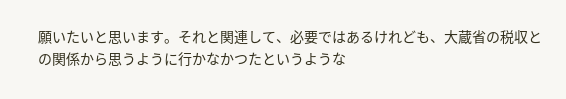願いたいと思います。それと関連して、必要ではあるけれども、大蔵省の税収との関係から思うように行かなかつたというような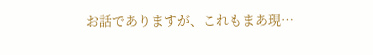お話でありますが、これもまあ現…